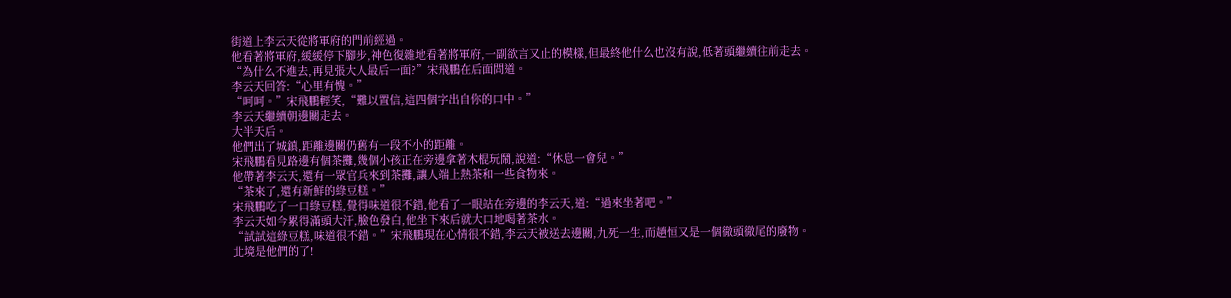街道上李云天從將軍府的門前經過。
他看著將軍府,緩緩停下腳步,神色復雜地看著將軍府,一副欲言又止的模樣,但最終他什么也沒有說,低著頭繼續往前走去。
“為什么不進去,再見張大人最后一面?”宋飛鵬在后面問道。
李云天回答:“心里有愧。”
“呵呵。”宋飛鵬輕笑,“難以置信,這四個字出自你的口中。”
李云天繼續朝邊關走去。
大半天后。
他們出了城鎮,距離邊關仍舊有一段不小的距離。
宋飛鵬看見路邊有個茶攤,幾個小孩正在旁邊拿著木棍玩鬧,說道:“休息一會兒。”
他帶著李云天,還有一眾官兵來到茶攤,讓人端上熱茶和一些食物來。
“茶來了,還有新鮮的綠豆糕。”
宋飛鵬吃了一口綠豆糕,覺得味道很不錯,他看了一眼站在旁邊的李云天,道:“過來坐著吧。”
李云天如今累得滿頭大汗,臉色發白,他坐下來后就大口地喝著茶水。
“試試這綠豆糕,味道很不錯。”宋飛鵬現在心情很不錯,李云天被送去邊關,九死一生,而趙恒又是一個徹頭徹尾的廢物。
北境是他們的了!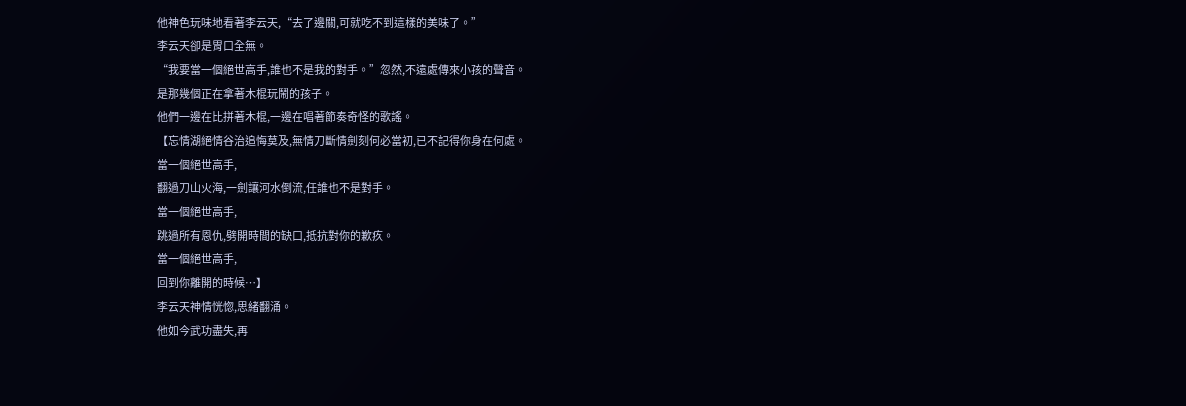他神色玩味地看著李云天,“去了邊關,可就吃不到這樣的美味了。”
李云天卻是胃口全無。
“我要當一個絕世高手,誰也不是我的對手。”忽然,不遠處傳來小孩的聲音。
是那幾個正在拿著木棍玩鬧的孩子。
他們一邊在比拼著木棍,一邊在唱著節奏奇怪的歌謠。
【忘情湖絕情谷治追悔莫及,無情刀斷情劍刻何必當初,已不記得你身在何處。
當一個絕世高手,
翻過刀山火海,一劍讓河水倒流,任誰也不是對手。
當一個絕世高手,
跳過所有恩仇,劈開時間的缺口,抵抗對你的歉疚。
當一個絕世高手,
回到你離開的時候…】
李云天神情恍惚,思緒翻涌。
他如今武功盡失,再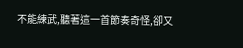不能練武,聽著這一首節奏奇怪,卻又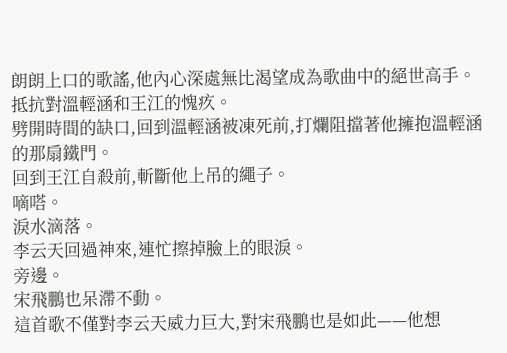朗朗上口的歌謠,他內心深處無比渴望成為歌曲中的絕世高手。
抵抗對溫輕涵和王江的愧疚。
劈開時間的缺口,回到溫輕涵被凍死前,打爛阻擋著他擁抱溫輕涵的那扇鐵門。
回到王江自殺前,斬斷他上吊的繩子。
嘀嗒。
淚水滴落。
李云天回過神來,連忙擦掉臉上的眼淚。
旁邊。
宋飛鵬也呆滯不動。
這首歌不僅對李云天威力巨大,對宋飛鵬也是如此——他想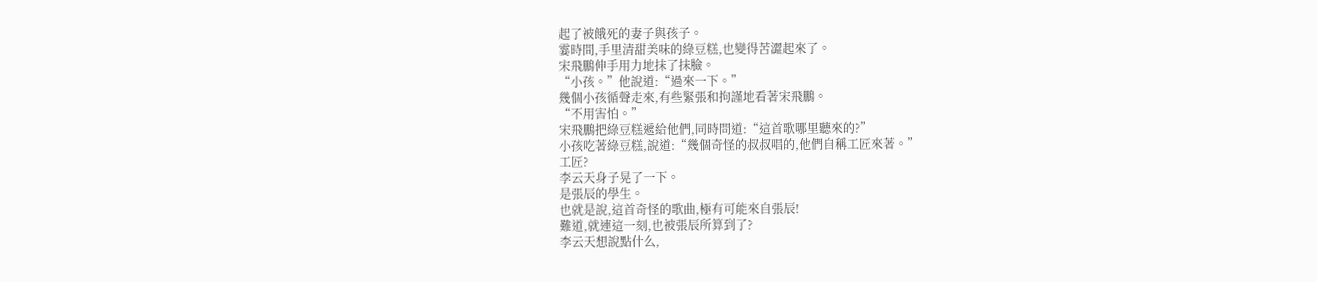起了被餓死的妻子與孩子。
霎時間,手里清甜美味的綠豆糕,也變得苦澀起來了。
宋飛鵬伸手用力地抹了抹臉。
“小孩。”他說道:“過來一下。”
幾個小孩循聲走來,有些緊張和拘謹地看著宋飛鵬。
“不用害怕。”
宋飛鵬把綠豆糕遞給他們,同時問道:“這首歌哪里聽來的?”
小孩吃著綠豆糕,說道:“幾個奇怪的叔叔唱的,他們自稱工匠來著。”
工匠?
李云天身子晃了一下。
是張辰的學生。
也就是說,這首奇怪的歌曲,極有可能來自張辰!
難道,就連這一刻,也被張辰所算到了?
李云天想說點什么,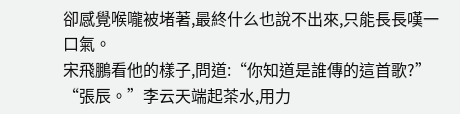卻感覺喉嚨被堵著,最終什么也說不出來,只能長長嘆一口氣。
宋飛鵬看他的樣子,問道:“你知道是誰傳的這首歌?”
“張辰。”李云天端起茶水,用力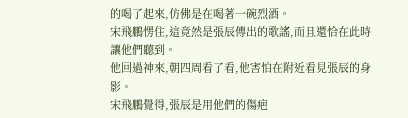的喝了起來,仿佛是在喝著一碗烈酒。
宋飛鵬愣住,這竟然是張辰傳出的歌謠,而且還恰在此時讓他們聽到。
他回過神來,朝四周看了看,他害怕在附近看見張辰的身影。
宋飛鵬覺得,張辰是用他們的傷疤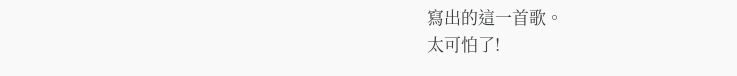寫出的這一首歌。
太可怕了!